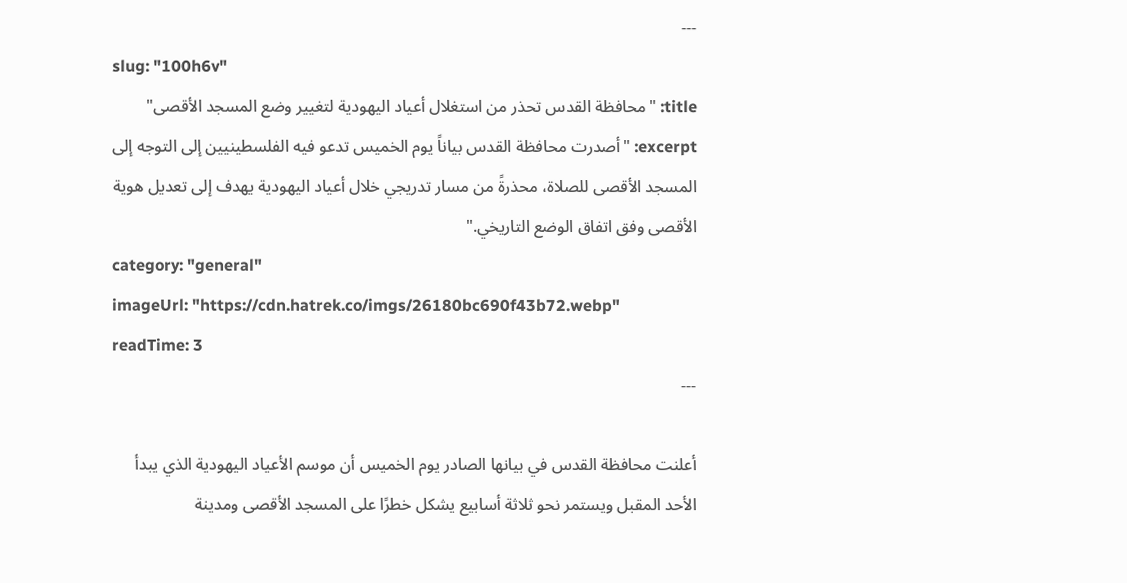---
slug: "100h6v"
title: "محافظة القدس تحذر من استغلال أعياد اليهودية لتغيير وضع المسجد الأقصى"
excerpt: "أصدرت محافظة القدس بياناً يوم الخميس تدعو فيه الفلسطينيين إلى التوجه إلى المسجد الأقصى للصلاة، محذرةً من مسار تدريجي خلال أعياد اليهودية يهدف إلى تعديل هوية الأقصى وفق اتفاق الوضع التاريخي."
category: "general"
imageUrl: "https://cdn.hatrek.co/imgs/26180bc690f43b72.webp"
readTime: 3
---

أعلنت محافظة القدس في بيانها الصادر يوم الخميس أن موسم الأعياد اليهودية الذي يبدأ الأحد المقبل ويستمر نحو ثلاثة أسابيع يشكل خطرًا على المسجد الأقصى ومدينة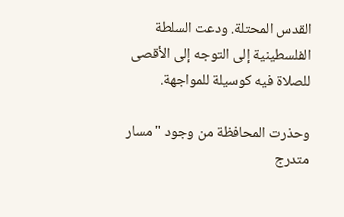القدس المحتلة. ودعت السلطة الفلسطينية إلى التوجه إلى الأقصى للصلاة فيه كوسيلة للمواجهة.

وحذرت المحافظة من وجود "مسار متدرج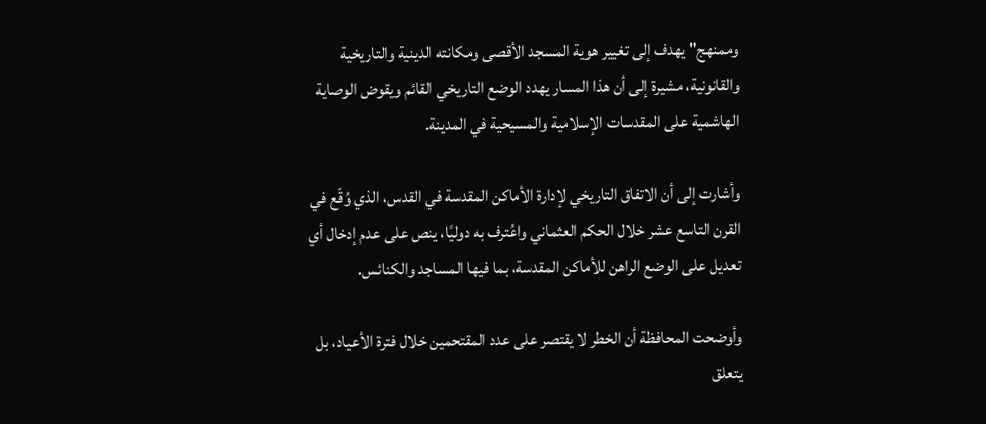وممنهج" يهدف إلى تغيير هوية المسجد الأقصى ومكانته الدينية والتاريخية والقانونية، مشيرة إلى أن هذا المسار يهدد الوضع التاريخي القائم ويقوض الوصاية الهاشمية على المقدسات الإسلامية والمسيحية في المدينة.

وأشارت إلى أن الاتفاق التاريخي لإدارة الأماكن المقدسة في القدس، الذي وُقّع في القرن التاسع عشر خلال الحكم العثماني واعُترف به دوليًا، ينص على عدم إدخال أي تعديل على الوضع الراهن للأماكن المقدسة، بما فيها المساجد والكنائس.

وأوضحت المحافظة أن الخطر لا يقتصر على عدد المقتحمين خلال فترة الأعياد، بل يتعلق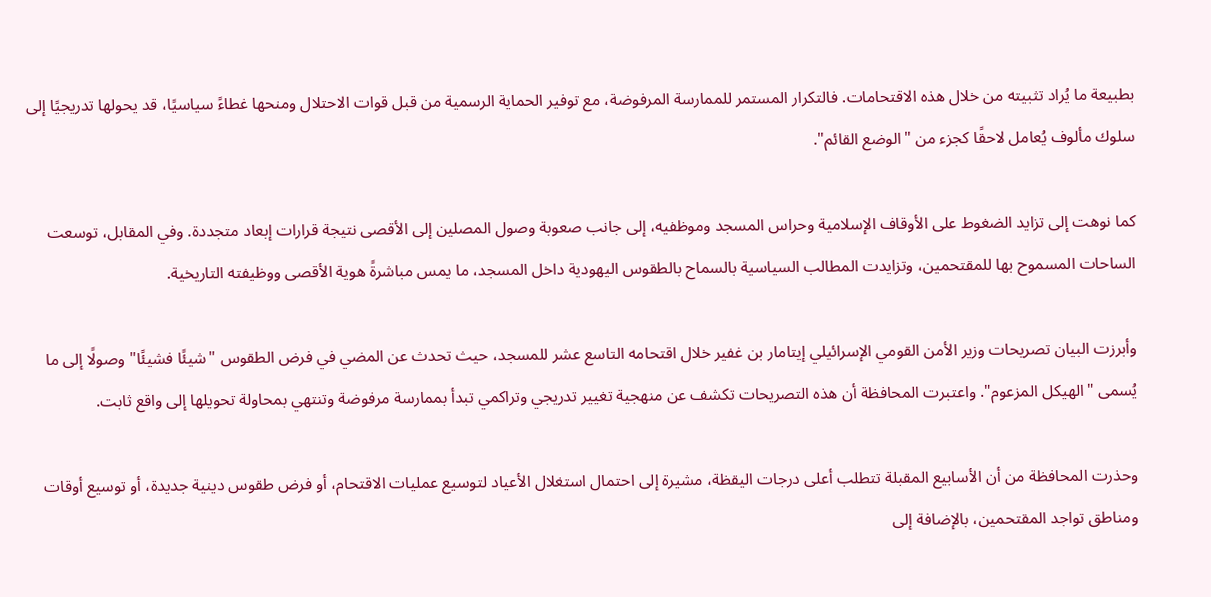بطبيعة ما يُراد تثبيته من خلال هذه الاقتحامات. فالتكرار المستمر للممارسة المرفوضة، مع توفير الحماية الرسمية من قبل قوات الاحتلال ومنحها غطاءً سياسيًا، قد يحولها تدريجيًا إلى سلوك مألوف يُعامل لاحقًا كجزء من "الوضع القائم".

كما نوهت إلى تزايد الضغوط على الأوقاف الإسلامية وحراس المسجد وموظفيه، إلى جانب صعوبة وصول المصلين إلى الأقصى نتيجة قرارات إبعاد متجددة. وفي المقابل، توسعت الساحات المسموح بها للمقتحمين، وتزايدت المطالب السياسية بالسماح بالطقوس اليهودية داخل المسجد، ما يمس مباشرةً هوية الأقصى ووظيفته التاريخية.

وأبرزت البيان تصريحات وزير الأمن القومي الإسرائيلي إيتامار بن غفير خلال اقتحامه التاسع عشر للمسجد، حيث تحدث عن المضي في فرض الطقوس "شيئًا فشيئًا" وصولًا إلى ما يُسمى "الهيكل المزعوم". واعتبرت المحافظة أن هذه التصريحات تكشف عن منهجية تغيير تدريجي وتراكمي تبدأ بممارسة مرفوضة وتنتهي بمحاولة تحويلها إلى واقع ثابت.

وحذرت المحافظة من أن الأسابيع المقبلة تتطلب أعلى درجات اليقظة، مشيرة إلى احتمال استغلال الأعياد لتوسيع عمليات الاقتحام، أو فرض طقوس دينية جديدة، أو توسيع أوقات ومناطق تواجد المقتحمين، بالإضافة إلى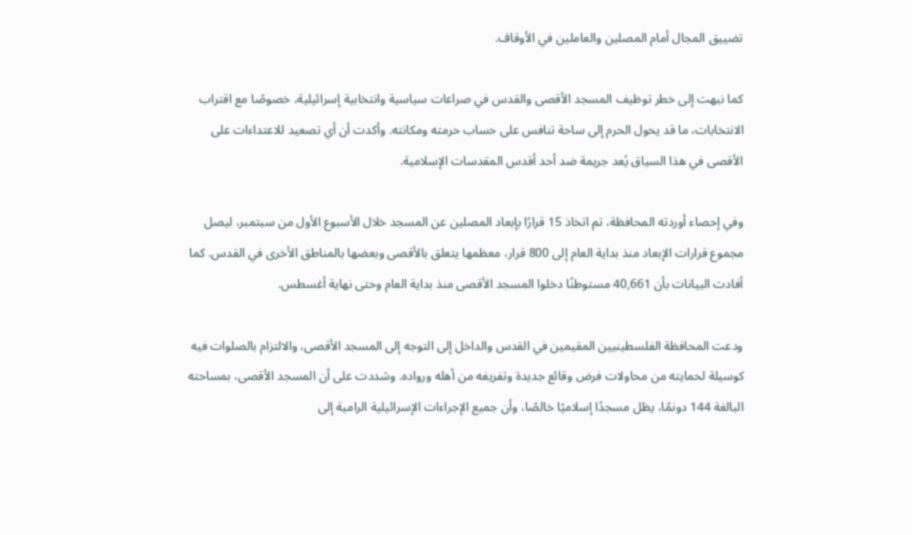تضييق المجال أمام المصلين والعاملين في الأوقاف.

كما نبهت إلى خطر توظيف المسجد الأقصى والقدس في صراعات سياسية وانتخابية إسرائيلية، خصوصًا مع اقتراب الانتخابات، ما قد يحول الحرم إلى ساحة تنافس على حساب حرمته ومكانته. وأكدت أن أي تصعيد للاعتداءات على الأقصى في هذا السياق يُعد جريمة ضد أحد أقدس المقدسات الإسلامية.

وفي إحصاء أوردته المحافظة، تم اتخاذ 15 قرارًا بإبعاد المصلين عن المسجد خلال الأسبوع الأول من سبتمبر، ليصل مجموع قرارات الإبعاد منذ بداية العام إلى 800 قرار، معظمها يتعلق بالأقصى وبعضها بالمناطق الأخرى في القدس. كما أفادت البيانات بأن 40,661 مستوطنًا دخلوا المسجد الأقصى منذ بداية العام وحتى نهاية أغسطس.

ودعت المحافظة الفلسطينيين المقيمين في القدس والداخل إلى التوجه إلى المسجد الأقصى، والالتزام بالصلوات فيه كوسيلة لحمايته من محاولات فرض وقائع جديدة وتفريغه من أهله ورواده. وشددت على أن المسجد الأقصى، بمساحته البالغة 144 دونمًا، يظل مسجدًا إسلاميًا خالصًا، وأن جميع الإجراءات الإسرائيلية الرامية إلى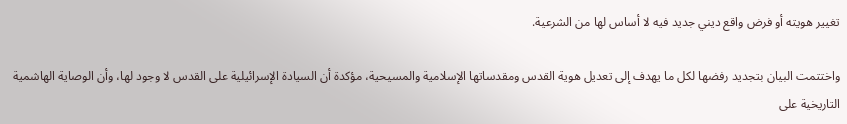تغيير هويته أو فرض واقع ديني جديد فيه لا أساس لها من الشرعية.

واختتمت البيان بتجديد رفضها لكل ما يهدف إلى تعديل هوية القدس ومقدساتها الإسلامية والمسيحية، مؤكدة أن السيادة الإسرائيلية على القدس لا وجود لها، وأن الوصاية الهاشمية التاريخية على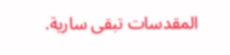المقدسات تبقى سارية.